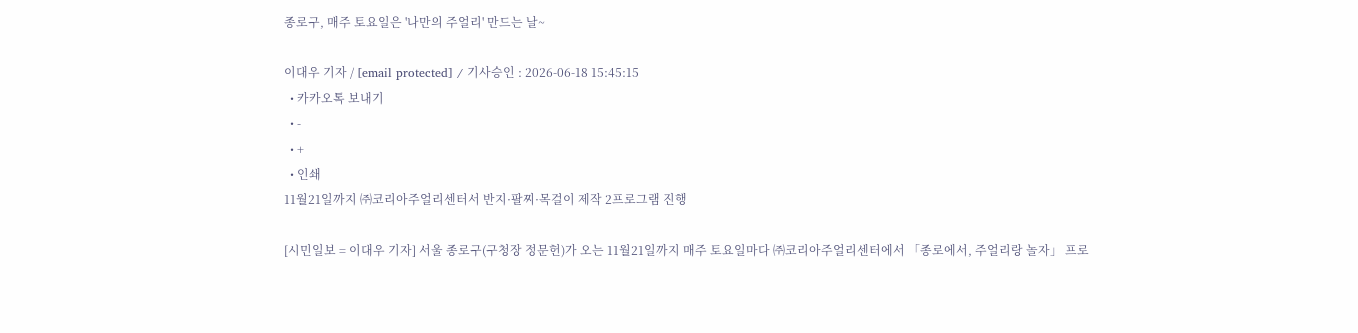종로구, 매주 토요일은 '나만의 주얼리' 만드는 날~

이대우 기자 / [email protected] / 기사승인 : 2026-06-18 15:45:15
  • 카카오톡 보내기
  • -
  • +
  • 인쇄
11월21일까지 ㈜코리아주얼리센터서 반지·팔찌·목걸이 제작 2프로그램 진행

[시민일보 = 이대우 기자] 서울 종로구(구청장 정문헌)가 오는 11월21일까지 매주 토요일마다 ㈜코리아주얼리센터에서 「종로에서, 주얼리랑 놀자」 프로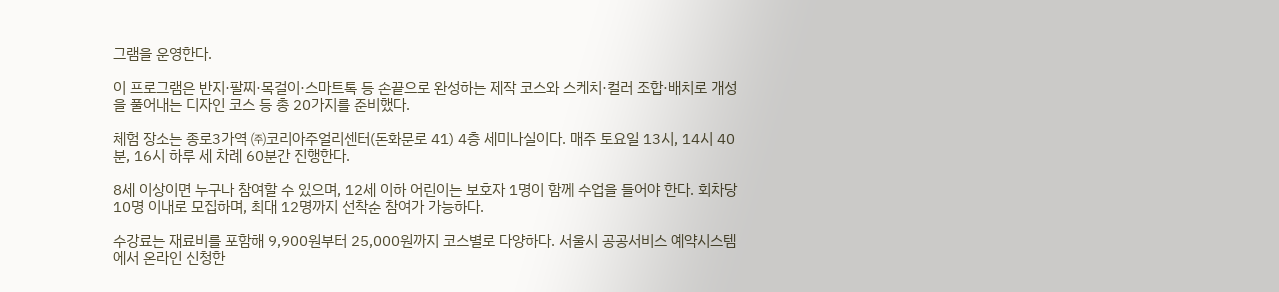그램을 운영한다.

이 프로그램은 반지·팔찌·목걸이·스마트톡 등 손끝으로 완성하는 제작 코스와 스케치·컬러 조합·배치로 개성을 풀어내는 디자인 코스 등 총 20가지를 준비했다.

체험 장소는 종로3가역 ㈜코리아주얼리센터(돈화문로 41) 4층 세미나실이다. 매주 토요일 13시, 14시 40분, 16시 하루 세 차례 60분간 진행한다.

8세 이상이면 누구나 참여할 수 있으며, 12세 이하 어린이는 보호자 1명이 함께 수업을 들어야 한다. 회차당 10명 이내로 모집하며, 최대 12명까지 선착순 참여가 가능하다.

수강료는 재료비를 포함해 9,900원부터 25,000원까지 코스별로 다양하다. 서울시 공공서비스 예약시스템에서 온라인 신청한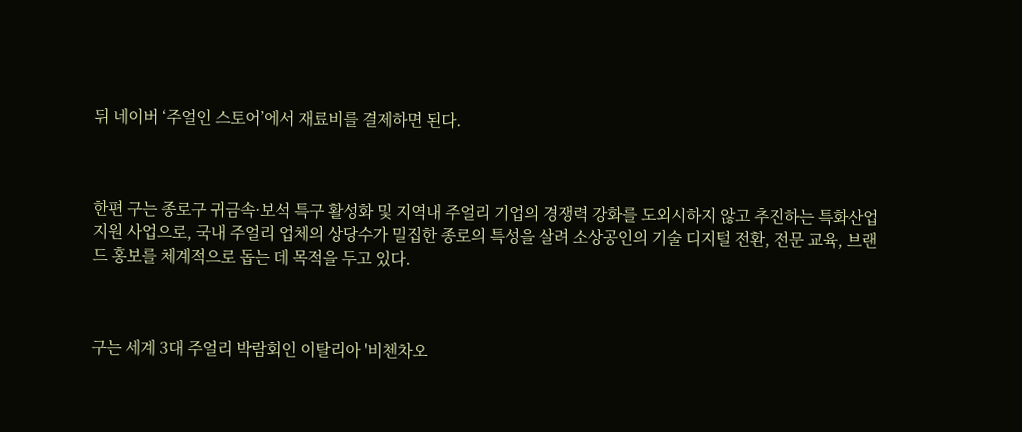뒤 네이버 ‘주얼인 스토어’에서 재료비를 결제하면 된다.



한편 구는 종로구 귀금속·보석 특구 활성화 및 지역내 주얼리 기업의 경쟁력 강화를 도외시하지 않고 추진하는 특화산업 지원 사업으로, 국내 주얼리 업체의 상당수가 밀집한 종로의 특성을 살려 소상공인의 기술 디지털 전환, 전문 교육, 브랜드 홍보를 체계적으로 돕는 데 목적을 두고 있다.



구는 세계 3대 주얼리 박람회인 이탈리아 '비첸차오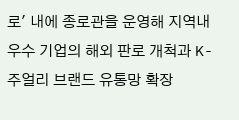로' 내에 종로관을 운영해 지역내 우수 기업의 해외 판로 개척과 K-주얼리 브랜드 유통망 확장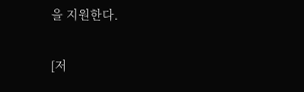을 지원한다.

[저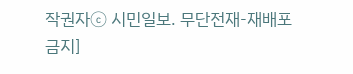작권자ⓒ 시민일보. 무단전재-재배포 금지]